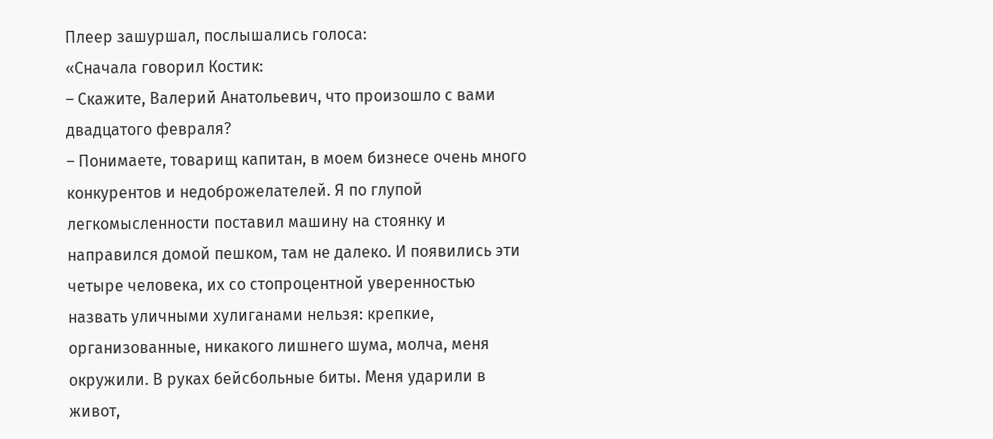Плеер зашуршал, послышались голоса:
«Сначала говорил Костик:
– Скажите, Валерий Анатольевич, что произошло с вами двадцатого февраля?
– Понимаете, товарищ капитан, в моем бизнесе очень много конкурентов и недоброжелателей. Я по глупой легкомысленности поставил машину на стоянку и направился домой пешком, там не далеко. И появились эти четыре человека, их со стопроцентной уверенностью назвать уличными хулиганами нельзя: крепкие, организованные, никакого лишнего шума, молча, меня окружили. В руках бейсбольные биты. Меня ударили в живот,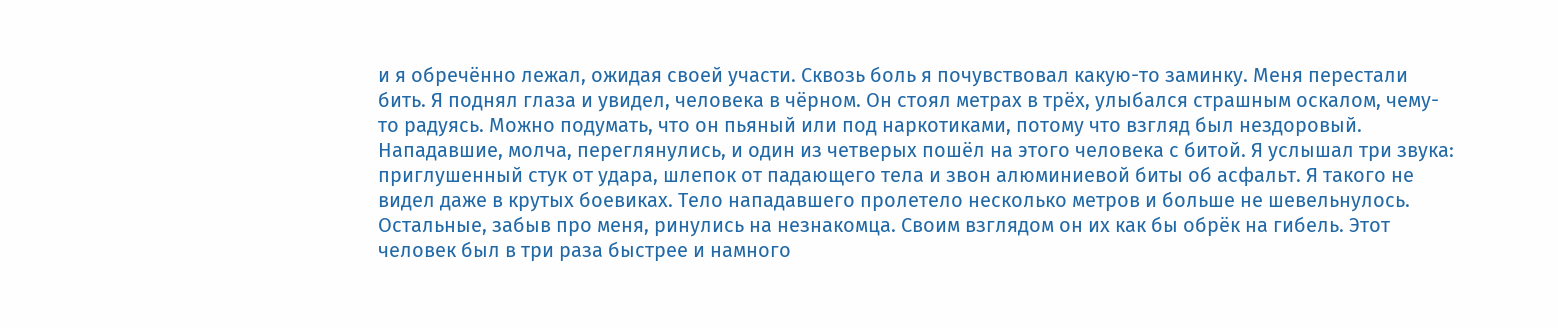и я обречённо лежал, ожидая своей участи. Сквозь боль я почувствовал какую-то заминку. Меня перестали бить. Я поднял глаза и увидел, человека в чёрном. Он стоял метрах в трёх, улыбался страшным оскалом, чему-то радуясь. Можно подумать, что он пьяный или под наркотиками, потому что взгляд был нездоровый. Нападавшие, молча, переглянулись, и один из четверых пошёл на этого человека с битой. Я услышал три звука: приглушенный стук от удара, шлепок от падающего тела и звон алюминиевой биты об асфальт. Я такого не видел даже в крутых боевиках. Тело нападавшего пролетело несколько метров и больше не шевельнулось. Остальные, забыв про меня, ринулись на незнакомца. Своим взглядом он их как бы обрёк на гибель. Этот человек был в три раза быстрее и намного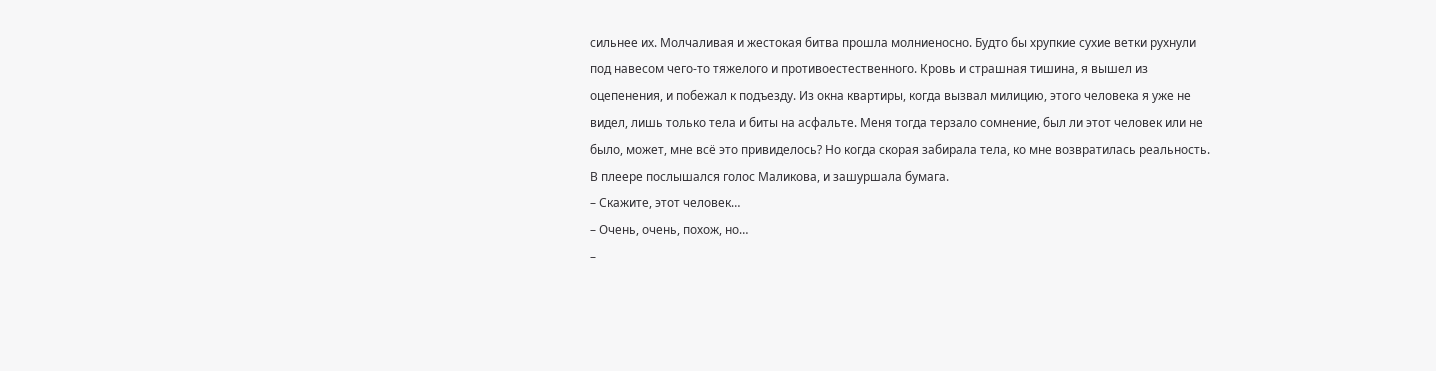сильнее их. Молчаливая и жестокая битва прошла молниеносно. Будто бы хрупкие сухие ветки рухнули под навесом чего-то тяжелого и противоестественного. Кровь и страшная тишина, я вышел из оцепенения, и побежал к подъезду. Из окна квартиры, когда вызвал милицию, этого человека я уже не видел, лишь только тела и биты на асфальте. Меня тогда терзало сомнение, был ли этот человек или не было, может, мне всё это привиделось? Но когда скорая забирала тела, ко мне возвратилась реальность.
В плеере послышался голос Маликова, и зашуршала бумага.
– Скажите, этот человек…
– Очень, очень, похож, но…
–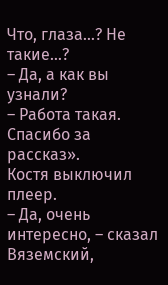Что, глаза…? Не такие…?
– Да, а как вы узнали?
– Работа такая. Спасибо за рассказ».
Костя выключил плеер.
– Да, очень интересно, – сказал Вяземский,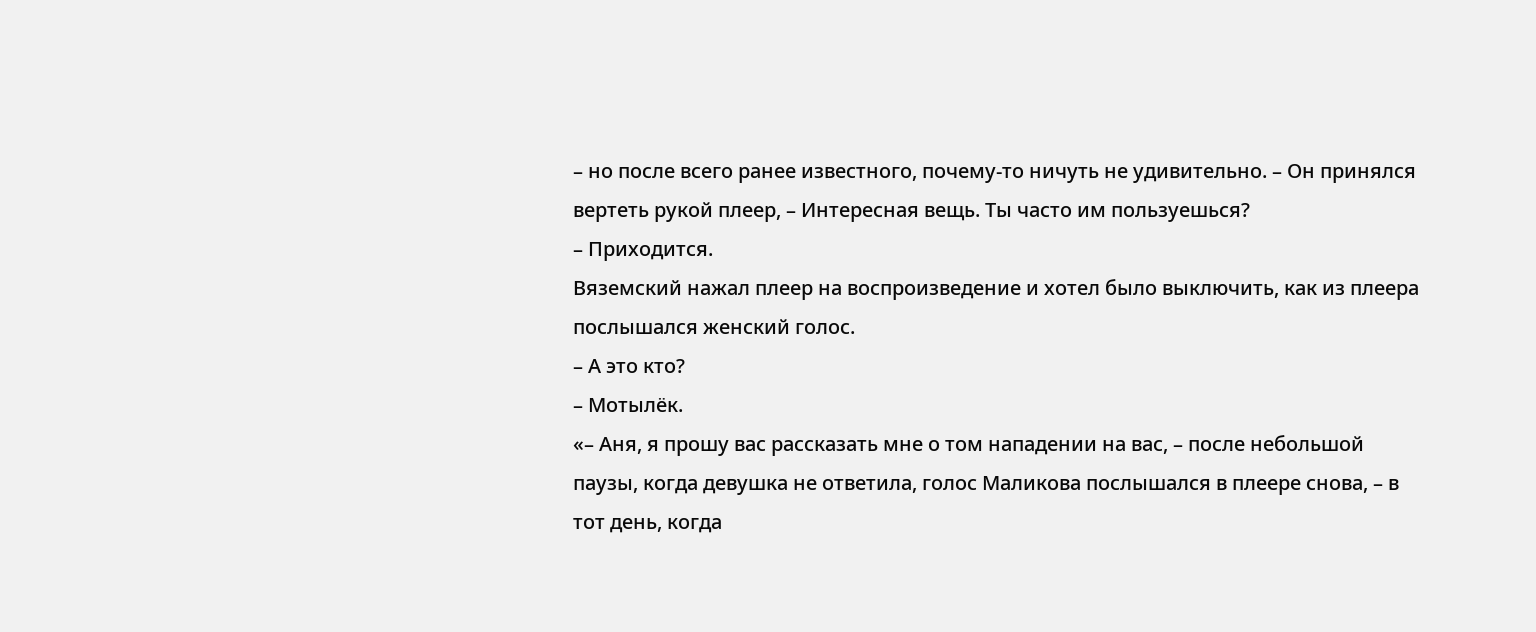– но после всего ранее известного, почему-то ничуть не удивительно. – Он принялся вертеть рукой плеер, – Интересная вещь. Ты часто им пользуешься?
– Приходится.
Вяземский нажал плеер на воспроизведение и хотел было выключить, как из плеера послышался женский голос.
– А это кто?
– Мотылёк.
«– Аня, я прошу вас рассказать мне о том нападении на вас, – после небольшой паузы, когда девушка не ответила, голос Маликова послышался в плеере снова, – в тот день, когда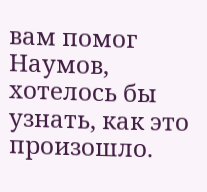вам помог Наумов, хотелось бы узнать, как это произошло.